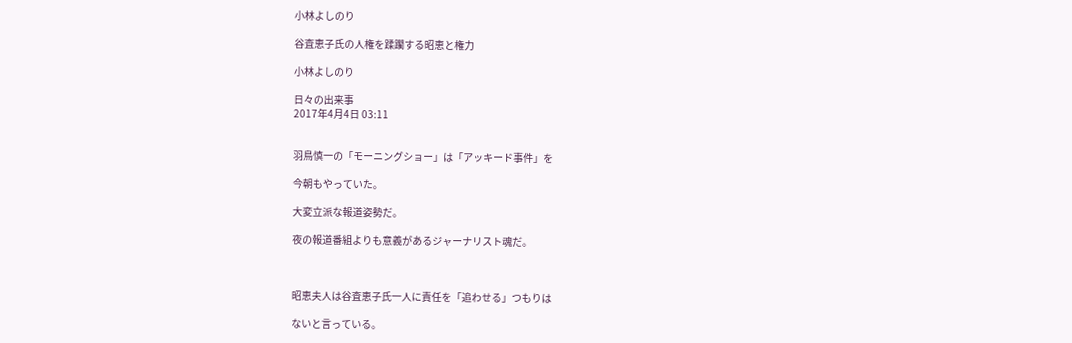小林よしのり

谷査恵子氏の人権を蹂躙する昭恵と権力

小林よしのり

日々の出来事
2017年4月4日 03:11


羽鳥慎一の「モーニングショー」は「アッキード事件」を

今朝もやっていた。

大変立派な報道姿勢だ。

夜の報道番組よりも意義があるジャーナリスト魂だ。



昭恵夫人は谷査恵子氏一人に責任を「追わせる」つもりは

ないと言っている。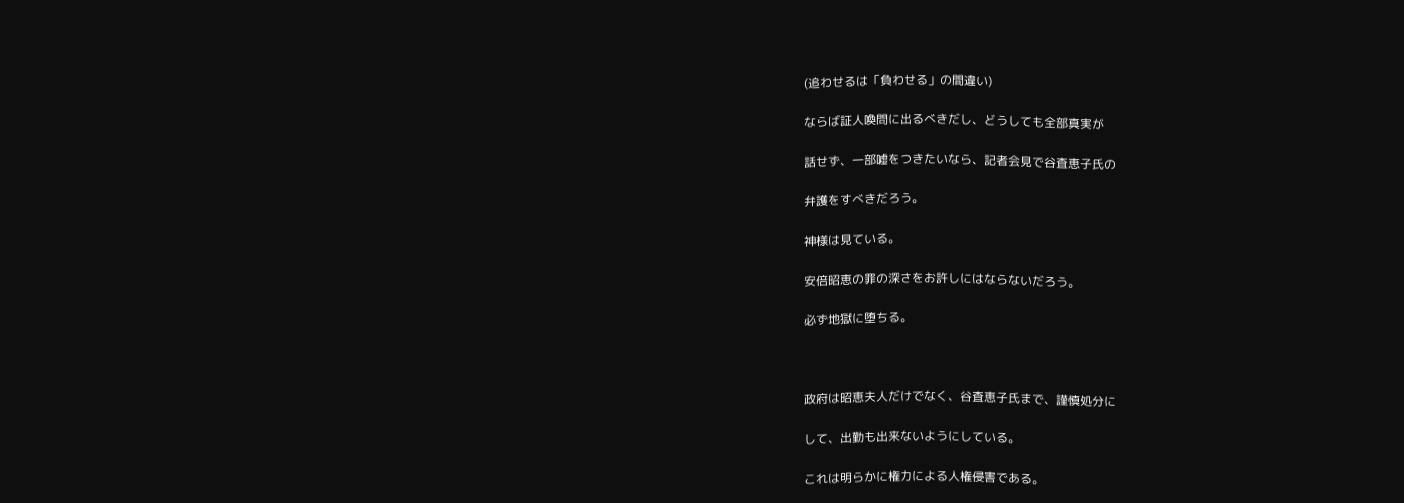(追わせるは「負わせる」の間違い)

ならば証人喚問に出るべきだし、どうしても全部真実が

話せず、一部嘘をつきたいなら、記者会見で谷査恵子氏の

弁護をすべきだろう。

神様は見ている。

安倍昭恵の罪の深さをお許しにはならないだろう。

必ず地獄に堕ちる。



政府は昭恵夫人だけでなく、谷査恵子氏まで、謹慎処分に

して、出勤も出来ないようにしている。

これは明らかに権力による人権侵害である。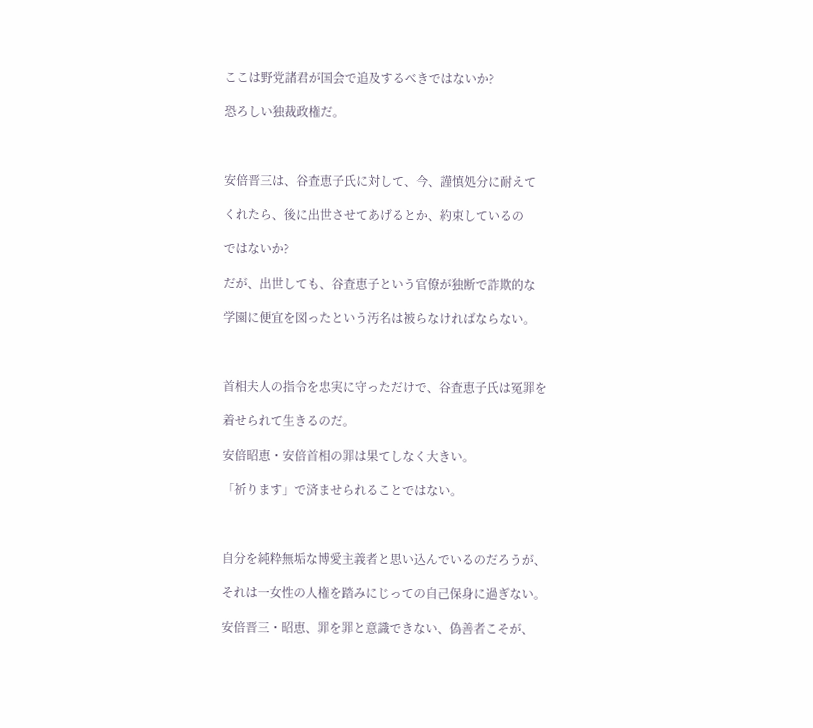ここは野党諸君が国会で追及するべきではないか?

恐ろしい独裁政権だ。



安倍晋三は、谷査恵子氏に対して、今、謹慎処分に耐えて

くれたら、後に出世させてあげるとか、約束しているの

ではないか?

だが、出世しても、谷査恵子という官僚が独断で詐欺的な

学園に便宜を図ったという汚名は被らなければならない。



首相夫人の指令を忠実に守っただけで、谷査恵子氏は冤罪を

着せられて生きるのだ。

安倍昭恵・安倍首相の罪は果てしなく大きい。

「祈ります」で済ませられることではない。



自分を純粋無垢な博愛主義者と思い込んでいるのだろうが、

それは一女性の人権を踏みにじっての自己保身に過ぎない。

安倍晋三・昭恵、罪を罪と意識できない、偽善者こそが、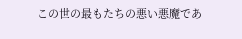この世の最もたちの悪い悪魔であ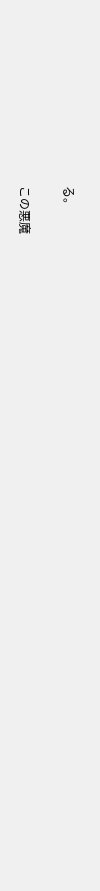る。

この悪魔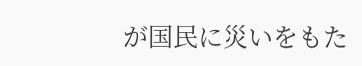が国民に災いをもた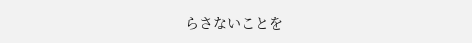らさないことを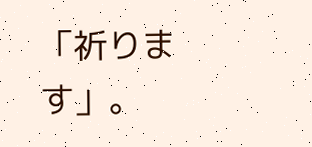「祈ります」。